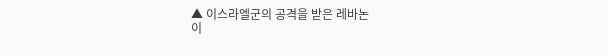▲ 이스라엘군의 공격을 받은 레바논
이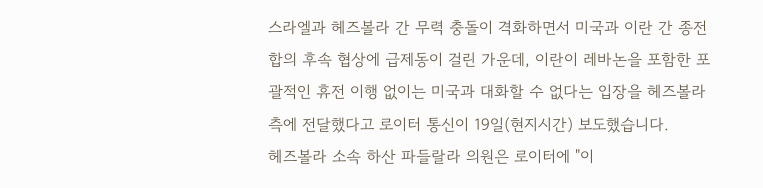스라엘과 헤즈볼라 간 무력 충돌이 격화하면서 미국과 이란 간 종전 합의 후속 협상에 급제동이 걸린 가운데, 이란이 레바논을 포함한 포괄적인 휴전 이행 없이는 미국과 대화할 수 없다는 입장을 헤즈볼라 측에 전달했다고 로이터 통신이 19일(현지시간) 보도했습니다.
헤즈볼라 소속 하산 파들랄라 의원은 로이터에 "이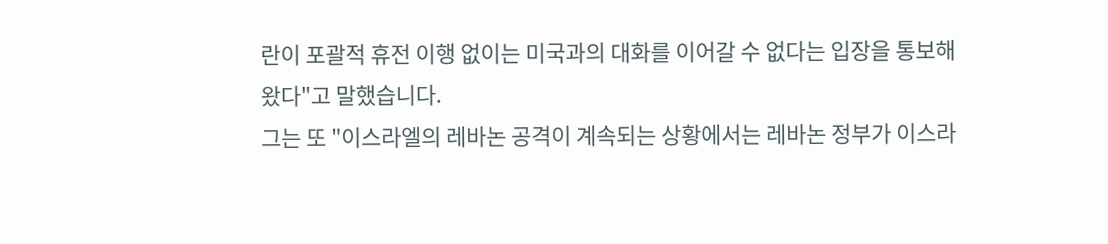란이 포괄적 휴전 이행 없이는 미국과의 대화를 이어갈 수 없다는 입장을 통보해 왔다"고 말했습니다.
그는 또 "이스라엘의 레바논 공격이 계속되는 상황에서는 레바논 정부가 이스라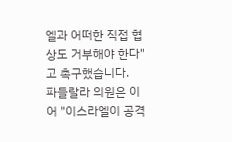엘과 어떠한 직접 협상도 거부해야 한다"고 촉구했습니다.
파들랄라 의원은 이어 "이스라엘이 공격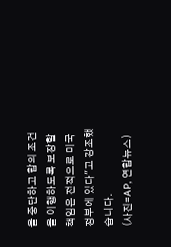을 중단하고 합의 조건을 이행하도록 보장할 책임은 전적으로 미국 정부에 있다"고 강조했습니다.
(사진=AP, 연합뉴스)